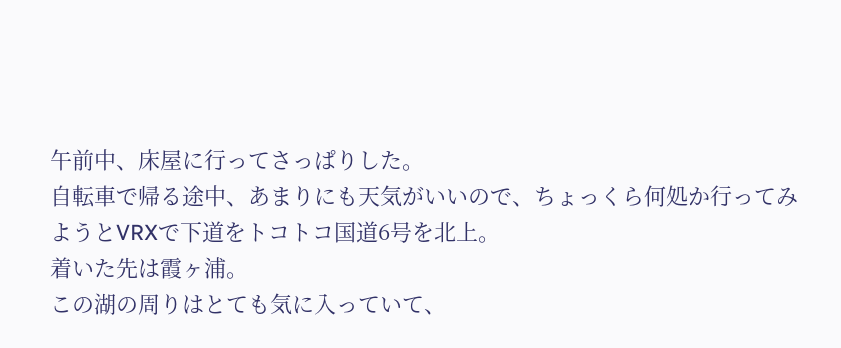午前中、床屋に行ってさっぱりした。
自転車で帰る途中、あまりにも天気がいいので、ちょっくら何処か行ってみようとVRXで下道をトコトコ国道6号を北上。
着いた先は霞ヶ浦。
この湖の周りはとても気に入っていて、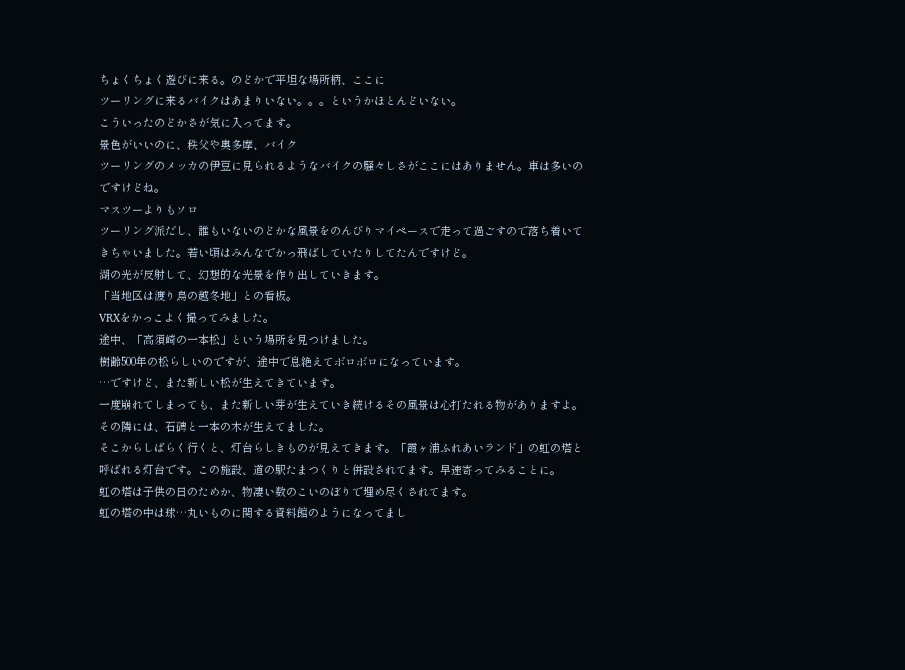ちょくちょく遊びに来る。のどかで平坦な場所柄、ここに
ツーリングに来るバイクはあまりいない。。。というかほとんどいない。
こういったのどかさが気に入ってます。
景色がいいのに、秩父や奥多摩、バイク
ツーリングのメッカの伊豆に見られるようなバイクの騒々しさがここにはありません。車は多いのですけどね。
マスツーよりもソロ
ツーリング派だし、誰もいないのどかな風景をのんびりマイペースで走って過ごすので落ち着いてきちゃいました。若い頃はみんなでかっ飛ばしていたりしてたんですけど。
湖の光が反射して、幻想的な光景を作り出していきます。
「当地区は渡り鳥の越冬地」との看板。
VRXをかっこよく撮ってみました。
途中、「高須崎の一本松」という場所を見つけました。
樹齢500年の松らしいのですが、途中で息絶えてボロボロになっています。
…ですけど、また新しい松が生えてきています。
一度崩れてしまっても、また新しい芽が生えていき続けるその風景は心打たれる物がありますよ。
その隣には、石碑と一本の木が生えてました。
そこからしばらく行くと、灯台らしきものが見えてきます。「霞ヶ浦ふれあいランド」の虹の塔と呼ばれる灯台です。この施設、道の駅たまつくりと併設されてます。早速寄ってみることに。
虹の塔は子供の日のためか、物凄い数のこいのぼりで埋め尽くされてます。
虹の塔の中は球…丸いものに関する資料館のようになってまし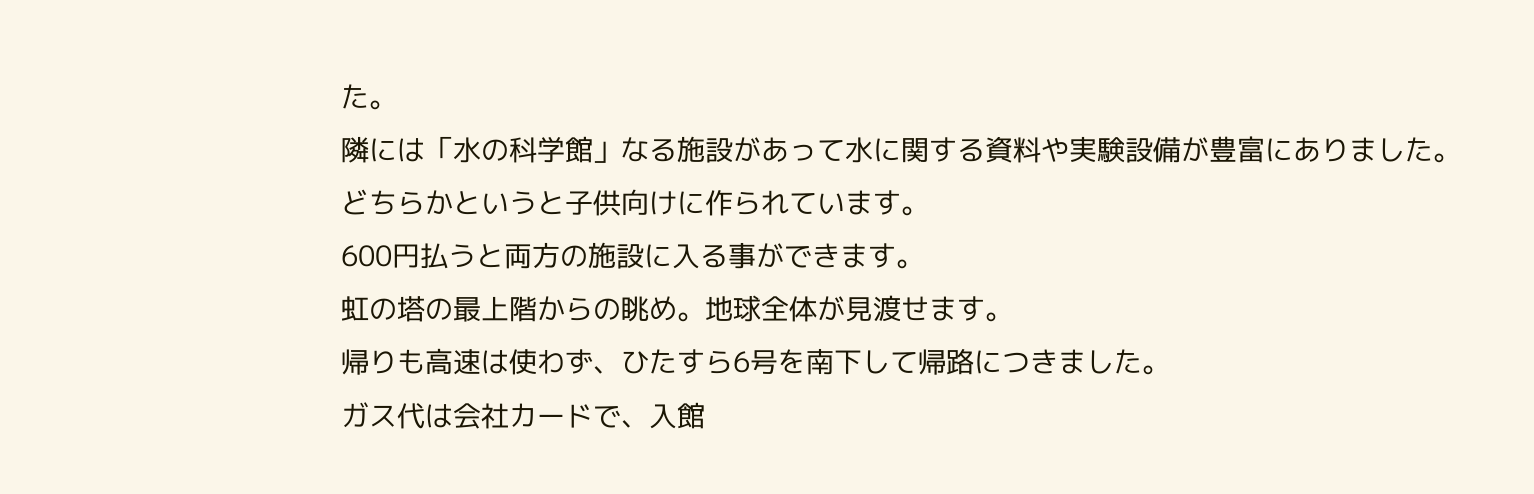た。
隣には「水の科学館」なる施設があって水に関する資料や実験設備が豊富にありました。どちらかというと子供向けに作られています。
600円払うと両方の施設に入る事ができます。
虹の塔の最上階からの眺め。地球全体が見渡せます。
帰りも高速は使わず、ひたすら6号を南下して帰路につきました。
ガス代は会社カードで、入館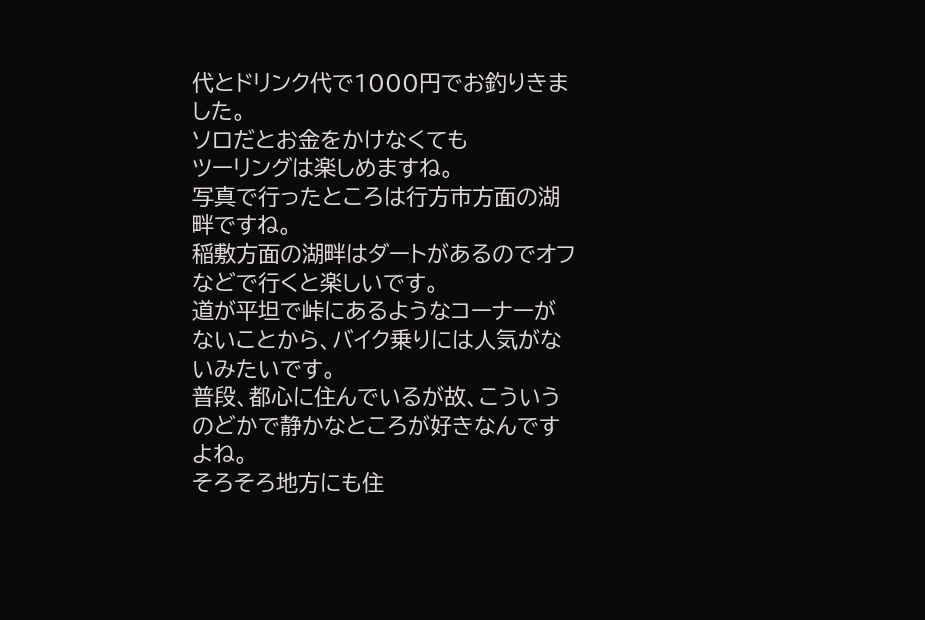代とドリンク代で1000円でお釣りきました。
ソロだとお金をかけなくても
ツーリングは楽しめますね。
写真で行ったところは行方市方面の湖畔ですね。
稲敷方面の湖畔はダートがあるのでオフなどで行くと楽しいです。
道が平坦で峠にあるようなコーナーがないことから、バイク乗りには人気がないみたいです。
普段、都心に住んでいるが故、こういうのどかで静かなところが好きなんですよね。
そろそろ地方にも住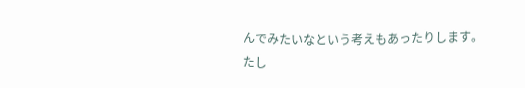んでみたいなという考えもあったりします。
たし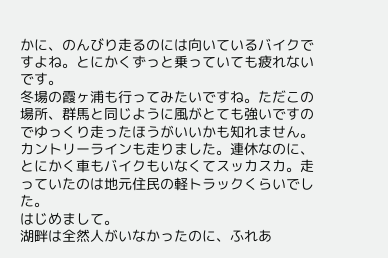かに、のんびり走るのには向いているバイクですよね。とにかくずっと乗っていても疲れないです。
冬場の霞ヶ浦も行ってみたいですね。ただこの場所、群馬と同じように風がとても強いですのでゆっくり走ったほうがいいかも知れません。
カントリーラインも走りました。連休なのに、とにかく車もバイクもいなくてスッカスカ。走っていたのは地元住民の軽トラックくらいでした。
はじめまして。
湖畔は全然人がいなかったのに、ふれあ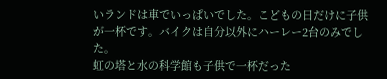いランドは車でいっぱいでした。こどもの日だけに子供が一杯です。バイクは自分以外にハーレー2台のみでした。
虹の塔と水の科学館も子供で一杯だった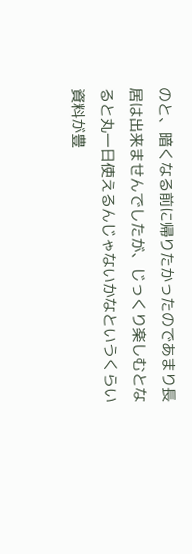のと、暗くなる前に帰りたかったのであまり長居は出来ませんでしたが、じっくり楽しむとなると丸一日使えるんじゃないかなというくらい資料が豊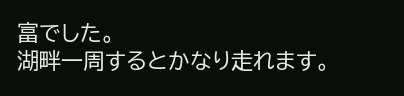富でした。
湖畔一周するとかなり走れます。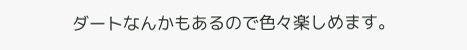ダートなんかもあるので色々楽しめます。